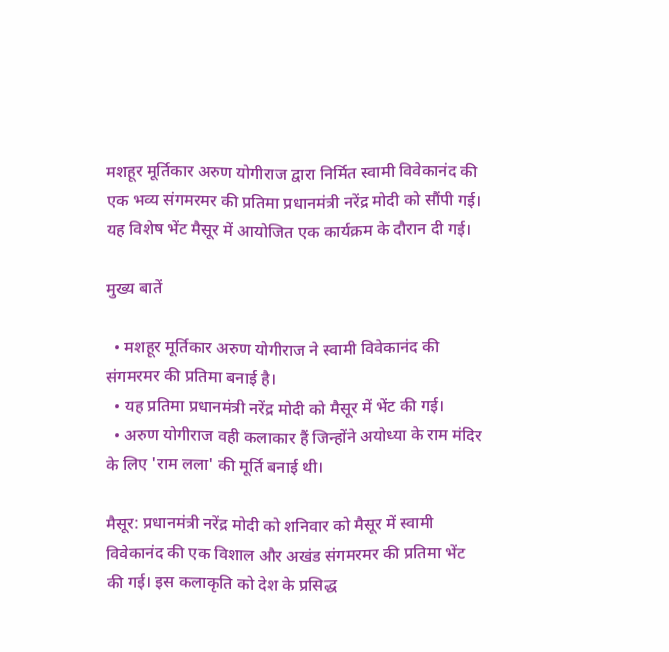मशहूर मूर्तिकार अरुण योगीराज द्वारा निर्मित स्वामी विवेकानंद की एक भव्य संगमरमर की प्रतिमा प्रधानमंत्री नरेंद्र मोदी को सौंपी गई। यह विशेष भेंट मैसूर में आयोजित एक कार्यक्रम के दौरान दी गई।

मुख्य बातें

  • मशहूर मूर्तिकार अरुण योगीराज ने स्वामी विवेकानंद की संगमरमर की प्रतिमा बनाई है।
  • यह प्रतिमा प्रधानमंत्री नरेंद्र मोदी को मैसूर में भेंट की गई।
  • अरुण योगीराज वही कलाकार हैं जिन्होंने अयोध्या के राम मंदिर के लिए 'राम लला' की मूर्ति बनाई थी।

मैसूर: प्रधानमंत्री नरेंद्र मोदी को शनिवार को मैसूर में स्वामी विवेकानंद की एक विशाल और अखंड संगमरमर की प्रतिमा भेंट की गई। इस कलाकृति को देश के प्रसिद्ध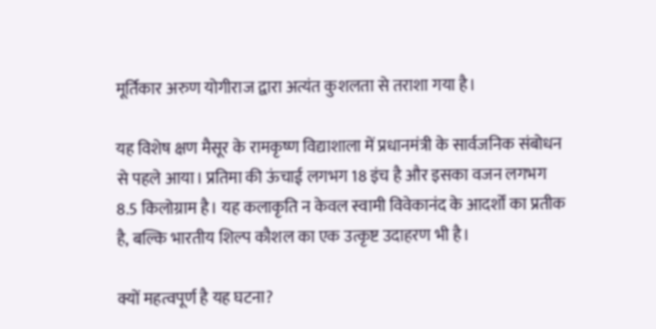मूर्तिकार अरुण योगीराज द्वारा अत्यंत कुशलता से तराशा गया है।

यह विशेष क्षण मैसूर के रामकृष्ण विद्याशाला में प्रधानमंत्री के सार्वजनिक संबोधन से पहले आया। प्रतिमा की ऊंचाई लगभग 18 इंच है और इसका वजन लगभग 8.5 किलोग्राम है। यह कलाकृति न केवल स्वामी विवेकानंद के आदर्शों का प्रतीक है, बल्कि भारतीय शिल्प कौशल का एक उत्कृष्ट उदाहरण भी है।

क्यों महत्वपूर्ण है यह घटना?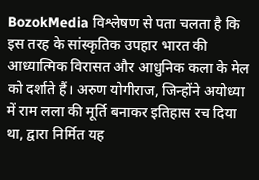BozokMedia विश्लेषण से पता चलता है कि इस तरह के सांस्कृतिक उपहार भारत की आध्यात्मिक विरासत और आधुनिक कला के मेल को दर्शाते हैं। अरुण योगीराज, जिन्होंने अयोध्या में राम लला की मूर्ति बनाकर इतिहास रच दिया था, द्वारा निर्मित यह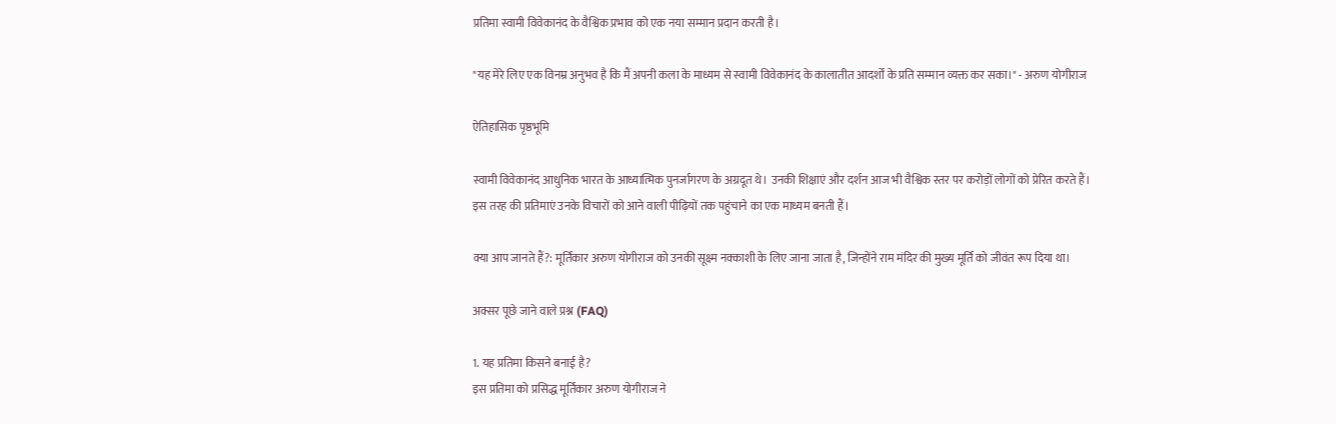प्रतिमा स्वामी विवेकानंद के वैश्विक प्रभाव को एक नया सम्मान प्रदान करती है।

"यह मेरे लिए एक विनम्र अनुभव है कि मैं अपनी कला के माध्यम से स्वामी विवेकानंद के कालातीत आदर्शों के प्रति सम्मान व्यक्त कर सका।" - अरुण योगीराज

ऐतिहासिक पृष्ठभूमि

स्वामी विवेकानंद आधुनिक भारत के आध्यात्मिक पुनर्जागरण के अग्रदूत थे। उनकी शिक्षाएं और दर्शन आज भी वैश्विक स्तर पर करोड़ों लोगों को प्रेरित करते हैं। इस तरह की प्रतिमाएं उनके विचारों को आने वाली पीढ़ियों तक पहुंचाने का एक माध्यम बनती हैं।

क्या आप जानते हैं?: मूर्तिकार अरुण योगीराज को उनकी सूक्ष्म नक्काशी के लिए जाना जाता है, जिन्होंने राम मंदिर की मुख्य मूर्ति को जीवंत रूप दिया था।

अक्सर पूछे जाने वाले प्रश्न (FAQ)

1. यह प्रतिमा किसने बनाई है?
इस प्रतिमा को प्रसिद्ध मूर्तिकार अरुण योगीराज ने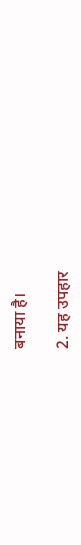बनाया है।

2. यह उपहार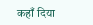कहाँ दिया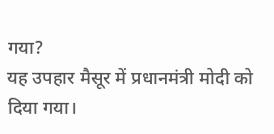गया?
यह उपहार मैसूर में प्रधानमंत्री मोदी को दिया गया।